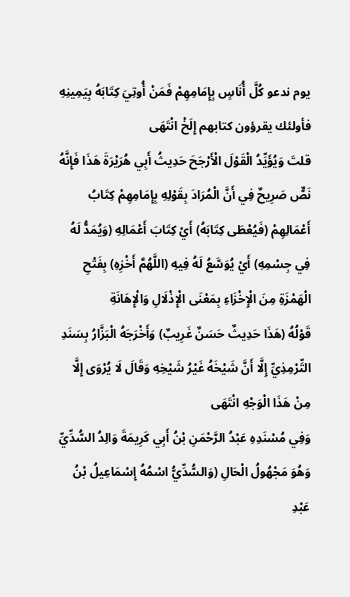يوم ندعو كُلَّ أُنَاسٍ بِإِمَامِهِمْ فَمَنْ أُوتِيَ كِتَابَهُ بِيَمِينِهِ فأولئك يقرؤون كتابهم إِلَخْ انْتَهَى
قلتَ وَيُؤَيِّدُ الْقَوْلَ الْأَرْجَحَ حَدِيثُ أَبِي هُرَيْرَةَ هَذَا فَإِنَّهُ نَصٌّ صَرِيحٌ فِي أَنَّ الْمُرَادَ بِقَوْلِهِ بِإِمَامِهِمْ كِتَابُ أَعْمَالِهِمْ (فَيُعْطَى كِتَابَهُ) أَيْ كِتَابَ أَعْمَالِهِ (وَيُمَدُّ لَهُ فِي جِسْمِهِ) أَيْ يُوَسَّعُ لَهُ فِيهِ (اللَّهُمَّ أَخْزِهِ) بِفَتْحِ الْهَمْزَةِ مِنَ الْإِخْزَاءِ بِمَعْنَى الْإِذْلَالِ وَالْإِهَانَةِ
قَوْلُهُ (هَذَا حَدِيثٌ حَسَنٌ غَرِيبٌ) وَأَخْرَجَهُ الْبَزَّارُ بِسَنَدِ التِّرْمِذِيِّ إِلَّا أَنَّ شَيْخَهُ غَيْرُ شَيْخِهِ وَقَالَ لَا يُرْوَى إِلَّا مِنْ هَذَا الْوَجْهِ انْتَهَى
وَفِي مُسْنَدِهِ عَبْدُ الرَّحْمَنِ بْنُ أَبِي كَرِيمَةَ وَالِدُ السُّدِّيِّ وَهُوَ مَجْهُولُ الْحَالِ (وَالسُّدِّيُّ اسْمُهُ إِسْمَاعِيلُ بْنُ عَبْدِ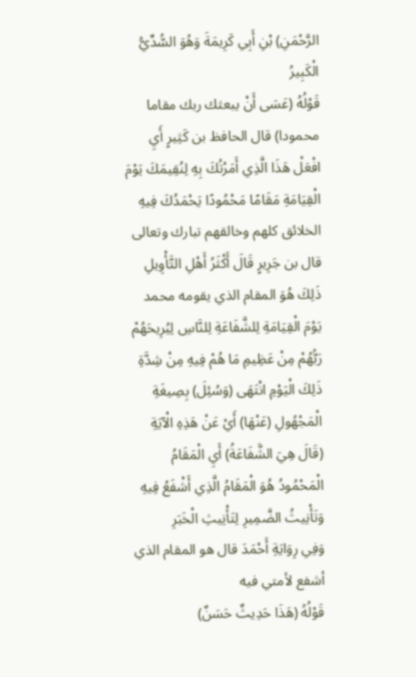الرَّحْمَنِ) بْنِ أَبِي كَرِيمَةَ وَهُوَ السُّدِّيُّ الْكَبِيرُ
قَوْلُهُ (عَسَى أَنْ يبعثك ربك مقاما محمودا) قال الحافظ بن كَثِيرٍ أَيِ افْعَلْ هَذَا الَّذِي أَمَرْتُكَ بِهِ لِنُقِيمَكَ يَوْمَ الْقِيَامَةِ مَقَامًا مَحْمُودًا يَحْمَدُكَ فِيهِ الخلائق كلهم وخالقهم تبارك وتعالى
قال بن جَرِيرٍ قَالَ أَكْثَرُ أَهْلِ التَّأْوِيلِ ذَلِكَ هُوَ المقام الذي يقومه محمد يَوْمَ الْقِيَامَةِ لِلشَّفَاعَةِ لِلنَّاسِ لِيُرِيحَهُمْ رَبُّهُمْ مِنْ عَظِيمِ مَا هُمْ فِيهِ مِنْ شِدَّةِ ذَلِكَ الْيَوْمِ انْتَهَى (وَسُئِلَ) بِصِيغَةِ الْمَجْهُولِ (عَنْهَا) أَيْ عَنْ هَذِهِ الْآيَةِ (قَالَ هِيَ الشَّفَاعَةُ) أَيِ الْمَقَامُ الْمَحْمُودُ هُوَ الْمَقَامُ الَّذِي أَشْفَعُ فِيهِ وَتَأْنِيثُ الضَّمِيرِ لِتَأْنِيثِ الْخَبَرِ
وَفِي رِوَايَةِ أَحْمَدَ قال هو المقام الذي أشفع لأمتي فيه
قَوْلُهُ (هَذَا حَدِيثٌ حَسَنٌ)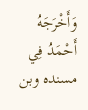وَأَخْرَجَهُ أَحْمَدُ فِي مسنده وبن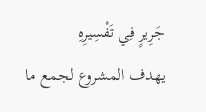جَرِيرٍ فِي تَفْسِيرِهِ
يهدف المشروع لجمع ما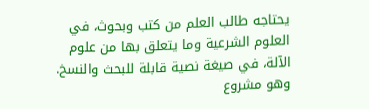يحتاجه طالب العلم من كتب وبحوث، في العلوم الشرعية وما يتعلق بها من علوم الآلة، في صيغة نصية قابلة للبحث والنسخ.
وهو مشروع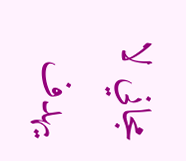مجاني لا يهدف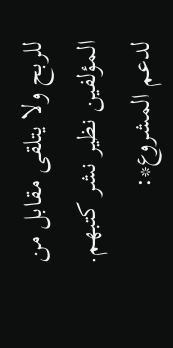للربح ولا يتلقى مقابل من المؤلفين نظير نشر كتبهم.
لدعم المشروع*: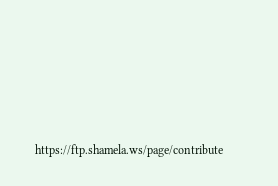https://ftp.shamela.ws/page/contribute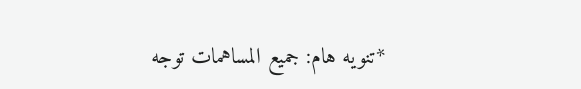*تنويه هام: جميع المساهمات توجه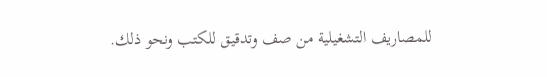للمصاريف التشغيلية من صف وتدقيق للكتب ونحو ذلك.